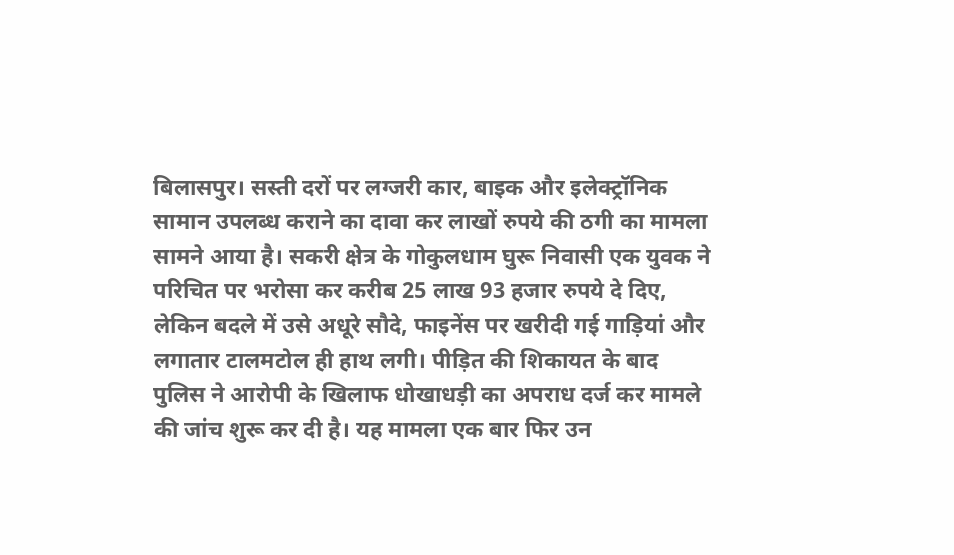बिलासपुर। सस्ती दरों पर लग्जरी कार, बाइक और इलेक्ट्रॉनिक सामान उपलब्ध कराने का दावा कर लाखों रुपये की ठगी का मामला सामने आया है। सकरी क्षेत्र के गोकुलधाम घुरू निवासी एक युवक ने परिचित पर भरोसा कर करीब 25 लाख 93 हजार रुपये दे दिए, लेकिन बदले में उसे अधूरे सौदे, फाइनेंस पर खरीदी गई गाड़ियां और लगातार टालमटोल ही हाथ लगी। पीड़ित की शिकायत के बाद पुलिस ने आरोपी के खिलाफ धोखाधड़ी का अपराध दर्ज कर मामले की जांच शुरू कर दी है। यह मामला एक बार फिर उन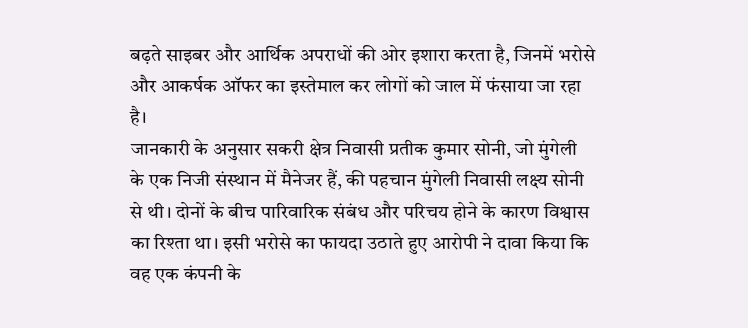बढ़ते साइबर और आर्थिक अपराधों की ओर इशारा करता है, जिनमें भरोसे और आकर्षक ऑफर का इस्तेमाल कर लोगों को जाल में फंसाया जा रहा है।
जानकारी के अनुसार सकरी क्षेत्र निवासी प्रतीक कुमार सोनी, जो मुंगेली के एक निजी संस्थान में मैनेजर हैं, की पहचान मुंगेली निवासी लक्ष्य सोनी से थी। दोनों के बीच पारिवारिक संबंध और परिचय होने के कारण विश्वास का रिश्ता था। इसी भरोसे का फायदा उठाते हुए आरोपी ने दावा किया कि वह एक कंपनी के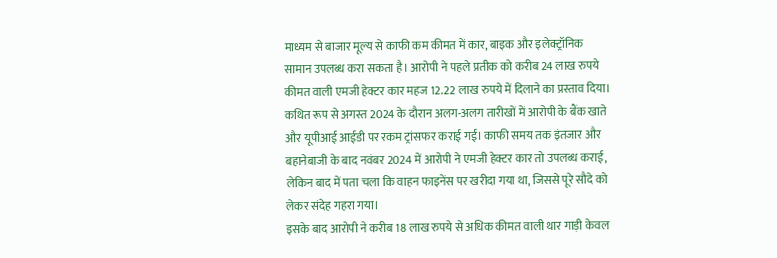माध्यम से बाजार मूल्य से काफी कम कीमत में कार, बाइक और इलेक्ट्रॉनिक सामान उपलब्ध करा सकता है। आरोपी ने पहले प्रतीक को करीब 24 लाख रुपये कीमत वाली एमजी हेक्टर कार महज 12.22 लाख रुपये में दिलाने का प्रस्ताव दिया। कथित रूप से अगस्त 2024 के दौरान अलग-अलग तारीखों में आरोपी के बैंक खाते और यूपीआई आईडी पर रकम ट्रांसफर कराई गई। काफी समय तक इंतजार और बहानेबाजी के बाद नवंबर 2024 में आरोपी ने एमजी हेक्टर कार तो उपलब्ध कराई, लेकिन बाद में पता चला कि वाहन फाइनेंस पर खरीदा गया था, जिससे पूरे सौदे को लेकर संदेह गहरा गया।
इसके बाद आरोपी ने करीब 18 लाख रुपये से अधिक कीमत वाली थार गाड़ी केवल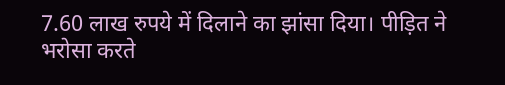7.60 लाख रुपये में दिलाने का झांसा दिया। पीड़ित ने भरोसा करते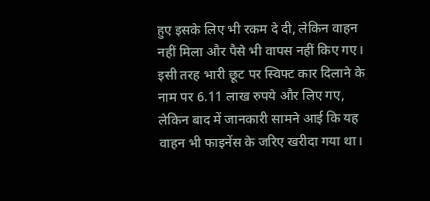हुए इसके लिए भी रकम दे दी, लेकिन वाहन नहीं मिला और पैसे भी वापस नहीं किए गए। इसी तरह भारी छूट पर स्विफ्ट कार दिलाने के नाम पर 6.11 लाख रुपये और लिए गए, लेकिन बाद में जानकारी सामने आई कि यह वाहन भी फाइनेंस के जरिए खरीदा गया था।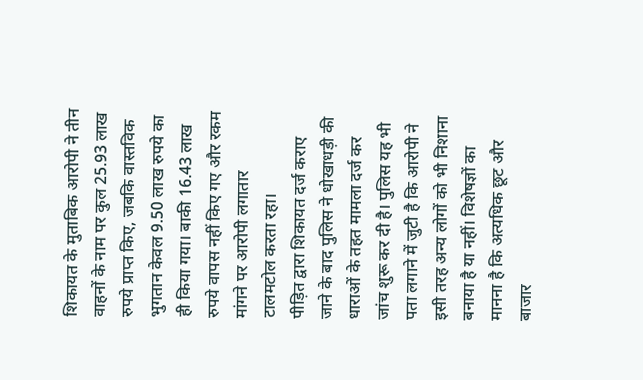शिकायत के मुताबिक आरोपी ने तीन वाहनों के नाम पर कुल 25.93 लाख रुपये प्राप्त किए, जबकि वास्तविक भुगतान केवल 9.50 लाख रुपये का ही किया गया। बाकी 16.43 लाख रुपये वापस नहीं किए गए और रकम मांगने पर आरोपी लगातार टालमटोल करता रहा।
पीड़ित द्वारा शिकायत दर्ज कराए जाने के बाद पुलिस ने धोखाधड़ी की धाराओं के तहत मामला दर्ज कर जांच शुरू कर दी है। पुलिस यह भी पता लगाने में जुटी है कि आरोपी ने इसी तरह अन्य लोगों को भी निशाना बनाया है या नहीं। विशेषज्ञों का मानना है कि अत्यधिक छूट और बाजार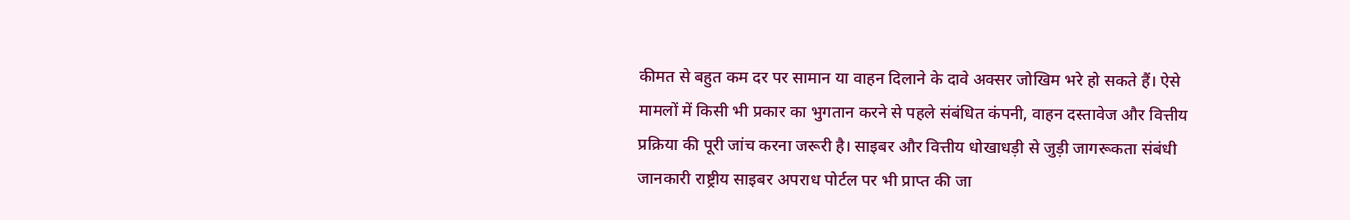कीमत से बहुत कम दर पर सामान या वाहन दिलाने के दावे अक्सर जोखिम भरे हो सकते हैं। ऐसे मामलों में किसी भी प्रकार का भुगतान करने से पहले संबंधित कंपनी, वाहन दस्तावेज और वित्तीय प्रक्रिया की पूरी जांच करना जरूरी है। साइबर और वित्तीय धोखाधड़ी से जुड़ी जागरूकता संबंधी जानकारी राष्ट्रीय साइबर अपराध पोर्टल पर भी प्राप्त की जा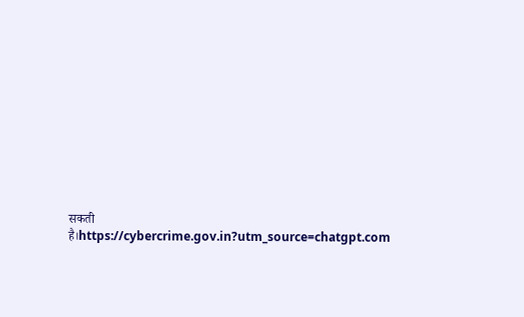सकती है।https://cybercrime.gov.in?utm_source=chatgpt.com